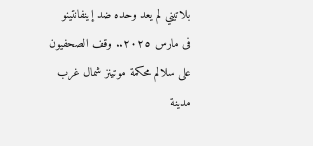بلاتيني لم يعد وحده ضد إينفانتينو
فى مارس ٢٠٢٥.. وقف الصحفيون على سلالم محكمة موتينز شمال غرب مدينة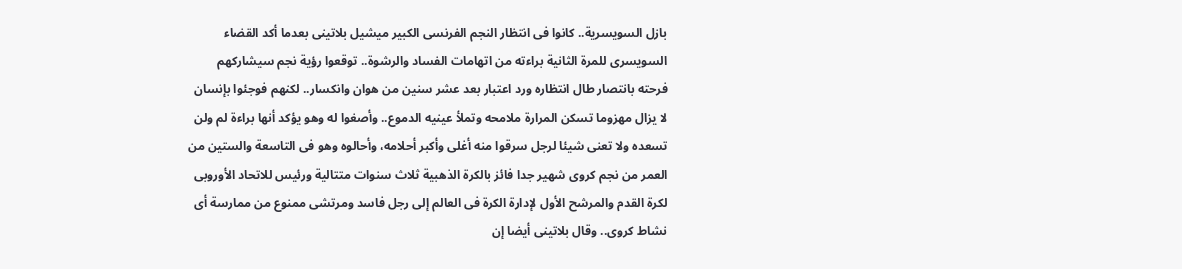بازل السويسرية.. كانوا فى انتظار النجم الفرنسى الكبير ميشيل بلاتينى بعدما أكد القضاء السويسرى للمرة الثانية براءته من اتهامات الفساد والرشوة.. توقعوا رؤية نجم سيشاركهم فرحته بانتصار طال انتظاره ورد اعتبار بعد عشر سنين من هوان وانكسار.. لكنهم فوجئوا بإنسان لا يزال مهزوما تسكن المرارة ملامحه وتملأ عينيه الدموع.. وأصغوا له وهو يؤكد أنها براءة لم ولن تسعده ولا تعنى شيئا لرجل سرقوا منه أغلى وأكبر أحلامه، وأحالوه وهو فى التاسعة والستين من العمر من نجم كروى شهير جدا فائز بالكرة الذهبية ثلاث سنوات متتالية ورئيس للاتحاد الأوروبى لكرة القدم والمرشح الأول لإدارة الكرة فى العالم إلى رجل فاسد ومرتشى ممنوع من ممارسة أى نشاط كروى.. وقال بلاتينى أيضا إن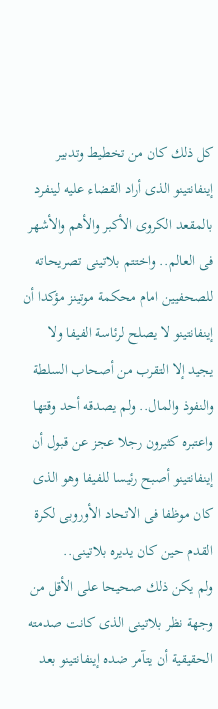كل ذلك كان من تخطيط وتدبير إينفانتينو الذى أراد القضاء عليه لينفرد بالمقعد الكروى الأكبر والأهم والأشهر فى العالم.. واختتم بلاتينى تصريحاته للصحفيين امام محكمة موتينز مؤكدا أن إينفانتينو لا يصلح لرئاسة الفيفا ولا يجيد إلا التقرب من أصحاب السلطة والنفوذ والمال.. ولم يصدقه أحد وقتها واعتبره كثيرون رجلا عجز عن قبول أن إينفانتينو أصبح رئيسا للفيفا وهو الذى كان موظفا فى الاتحاد الأوروبى لكرة القدم حين كان يديره بلاتينى..
ولم يكن ذلك صحيحا على الأقل من وجهة نظر بلاتينى الذى كانت صدمته الحقيقية أن يتآمر ضده إينفانتينو بعد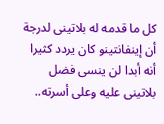كل ما قدمه له بلاتينى لدرجة أن إينفانتينو كان يردد كثيرا أنه أبدا لن ينسى فضل بلاتينى عليه وعلى أسرته..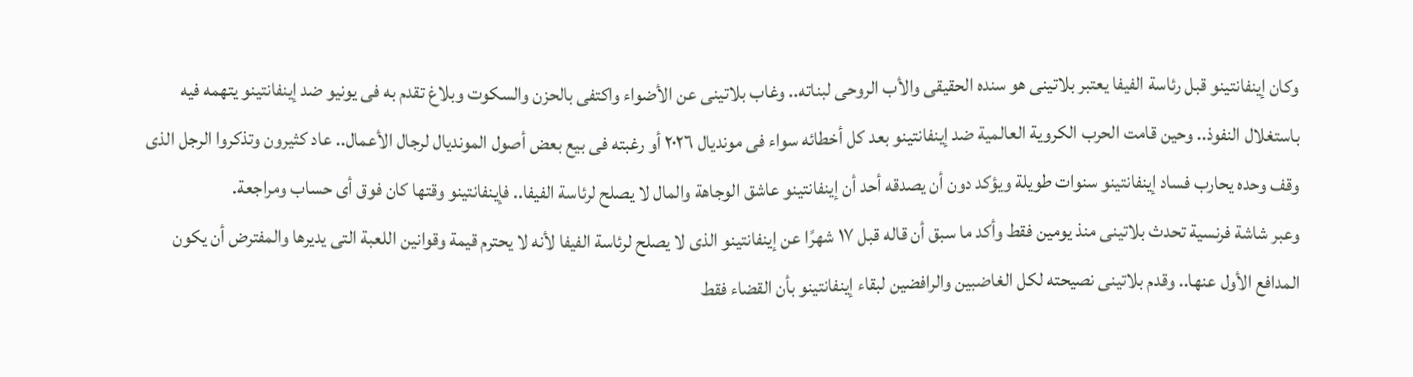وكان إينفانتينو قبل رئاسة الفيفا يعتبر بلاتينى هو سنده الحقيقى والأب الروحى لبناته.. وغاب بلاتينى عن الأضواء واكتفى بالحزن والسكوت وبلاغ تقدم به فى يونيو ضد إينفانتينو يتهمه فيه باستغلال النفوذ.. وحين قامت الحرب الكروية العالمية ضد إينفانتينو بعد كل أخطائه سواء فى مونديال ٢٠٢٦ أو رغبته فى بيع بعض أصول المونديال لرجال الأعمال.. عاد كثيرون وتذكروا الرجل الذى وقف وحده يحارب فساد إينفانتينو سنوات طويلة ويؤكد دون أن يصدقه أحد أن إينفانتينو عاشق الوجاهة والمال لا يصلح لرئاسة الفيفا.. فإينفانتينو وقتها كان فوق أى حساب ومراجعة.
وعبر شاشة فرنسية تحدث بلاتينى منذ يومين فقط وأكد ما سبق أن قاله قبل ١٧ شهرًا عن إينفانتينو الذى لا يصلح لرئاسة الفيفا لأنه لا يحترم قيمة وقوانين اللعبة التى يديرها والمفترض أن يكون المدافع الأول عنها.. وقدم بلاتينى نصيحته لكل الغاضبين والرافضين لبقاء إينفانتينو بأن القضاء فقط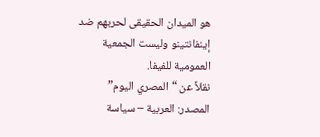هو الميدان الحقيقى لحربهم ضد إينفانتينو وليست الجمعية العمومية للفيفا.
نقلاً عن “المصري اليوم”
المصدر: العربية – سياسة